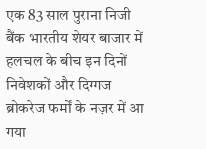एक 83 साल पुराना निजी बैंक भारतीय शेयर बाजार में हलचल के बीच इन दिनों निवेशकों और दिग्गज ब्रोकरेज फर्मों के नज़र में आ गया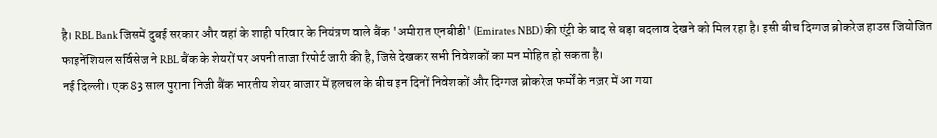है। RBL Bank जिसमें दुबई सरकार और वहां के शाही परिवार के नियंत्रण वाले बैंक 'अमीरात एनबीडी' (Emirates NBD) की एंट्री के बाद से बड़ा बदलाव देखने को मिल रहा है। इसी बीच दिग्गज ब्रोकरेज हाउस जियोजित फाइनेंशियल सर्विसेज ने RBL बैंक के शेयरों पर अपनी ताजा रिपोर्ट जारी की है, जिसे देखकर सभी निवेशकों का मन मोहित हो सकता है।
नई दिल्ली। एक 83 साल पुराना निजी बैंक भारतीय शेयर बाजार में हलचल के बीच इन दिनों निवेशकों और दिग्गज ब्रोकरेज फर्मों के नज़र में आ गया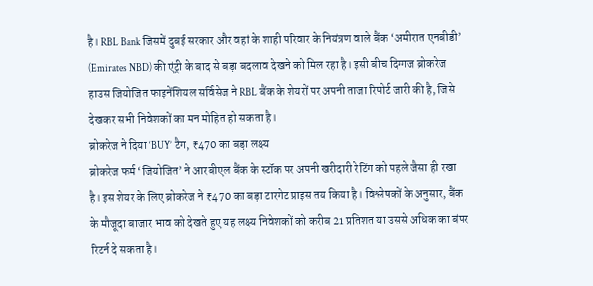है। RBL Bank जिसमें दुबई सरकार और वहां के शाही परिवार के नियंत्रण वाले बैंक ‘अमीरात एनबीडी’ (Emirates NBD) की एंट्री के बाद से बड़ा बदलाव देखने को मिल रहा है। इसी बीच दिग्गज ब्रोकरेज हाउस जियोजित फाइनेंशियल सर्विसेज ने RBL बैंक के शेयरों पर अपनी ताजा रिपोर्ट जारी की है, जिसे देखकर सभी निवेशकों का मन मोहित हो सकता है।
ब्रोकरेज ने दिया ‘BUY’ टैग, ₹470 का बड़ा लक्ष्य
ब्रोकरेज फर्म ‘जियोजित’ ने आरबीएल बैंक के स्टॉक पर अपनी खरीदारी रेटिंग को पहले जैसा ही रखा है। इस शेयर के लिए ब्रोकरेज ने ₹470 का बड़ा टारगेट प्राइस तय किया है। विश्लेषकों के अनुसार, बैंक के मौजूदा बाजार भाव को देखते हुए यह लक्ष्य निवेशकों को करीब 21 प्रतिशत या उससे अधिक का बंपर रिटर्न दे सकता है।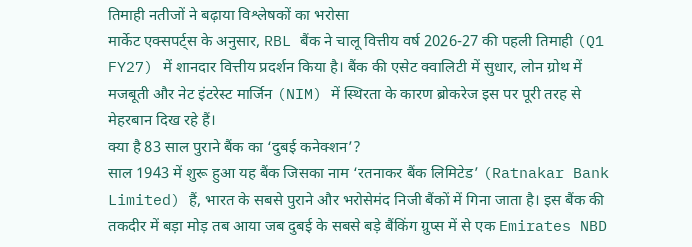तिमाही नतीजों ने बढ़ाया विश्लेषकों का भरोसा
मार्केट एक्सपर्ट्स के अनुसार, RBL बैंक ने चालू वित्तीय वर्ष 2026-27 की पहली तिमाही (Q1 FY27) में शानदार वित्तीय प्रदर्शन किया है। बैंक की एसेट क्वालिटी में सुधार, लोन ग्रोथ में मजबूती और नेट इंटरेस्ट मार्जिन (NIM) में स्थिरता के कारण ब्रोकरेज इस पर पूरी तरह से मेहरबान दिख रहे हैं।
क्या है 83 साल पुराने बैंक का ‘दुबई कनेक्शन’?
साल 1943 में शुरू हुआ यह बैंक जिसका नाम ‘रतनाकर बैंक लिमिटेड’ (Ratnakar Bank Limited) हैं, भारत के सबसे पुराने और भरोसेमंद निजी बैंकों में गिना जाता है। इस बैंक की तकदीर में बड़ा मोड़ तब आया जब दुबई के सबसे बड़े बैंकिंग ग्रुप्स में से एक Emirates NBD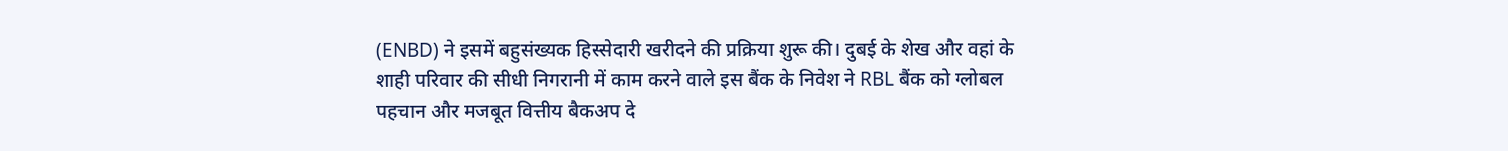(ENBD) ने इसमें बहुसंख्यक हिस्सेदारी खरीदने की प्रक्रिया शुरू की। दुबई के शेख और वहां के शाही परिवार की सीधी निगरानी में काम करने वाले इस बैंक के निवेश ने RBL बैंक को ग्लोबल पहचान और मजबूत वित्तीय बैकअप दे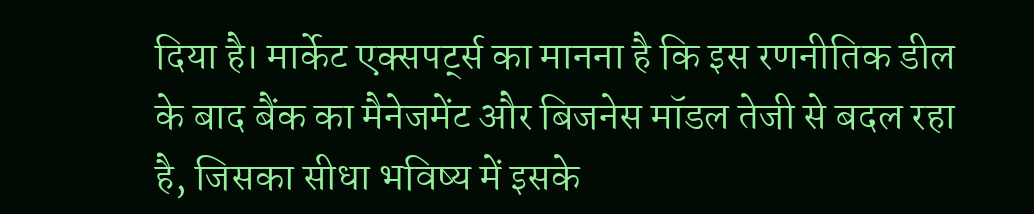दिया है। मार्केट एक्सपर्ट्स का मानना है कि इस रणनीतिक डील के बाद बैंक का मैनेजमेंट और बिजनेस मॉडल तेजी से बदल रहा है, जिसका सीधा भविष्य में इसके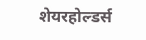शेयरहोल्डर्स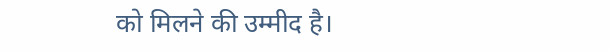को मिलने की उम्मीद है।